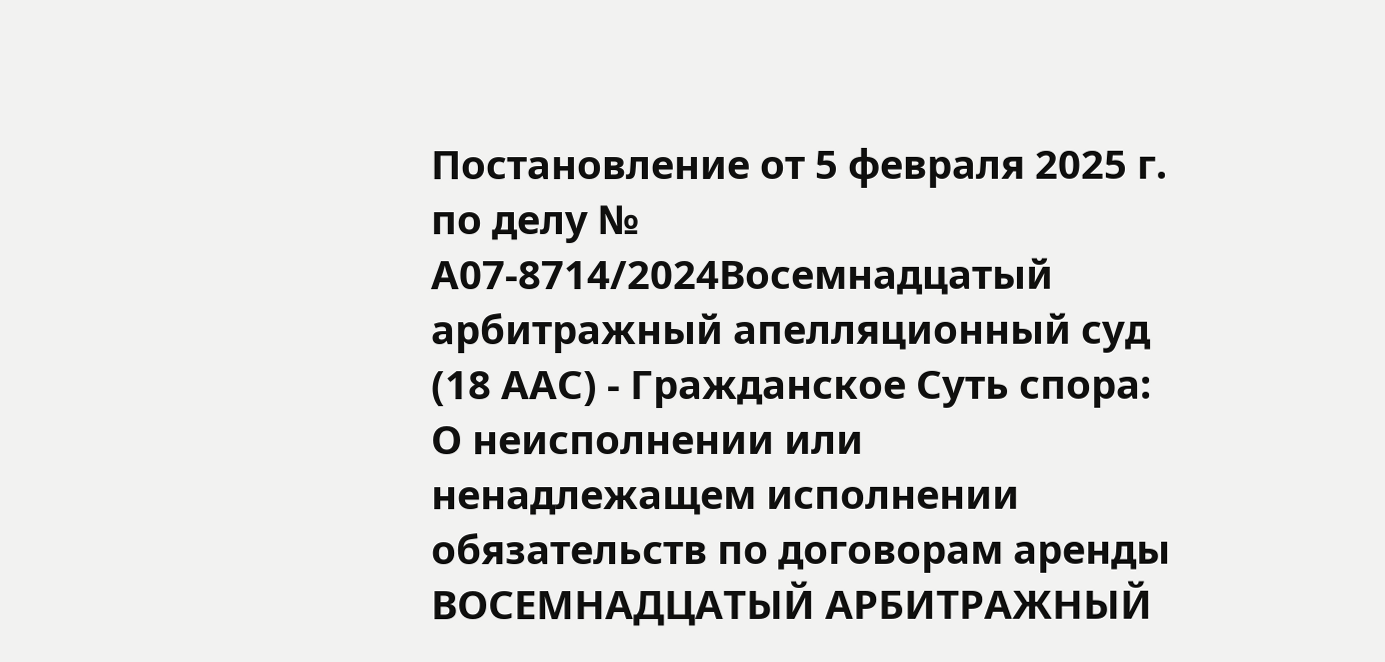Постановление от 5 февраля 2025 г. по делу № А07-8714/2024Восемнадцатый арбитражный апелляционный суд (18 ААС) - Гражданское Суть спора: О неисполнении или ненадлежащем исполнении обязательств по договорам аренды ВОСЕМНАДЦАТЫЙ АРБИТРАЖНЫЙ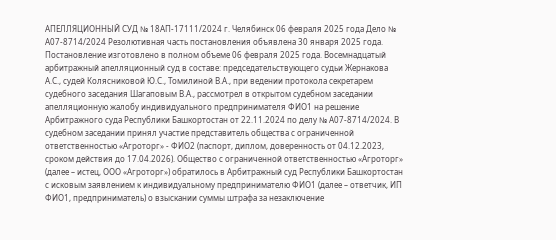АПЕЛЛЯЦИОННЫЙ СУД № 18АП-17111/2024 г. Челябинск 06 февраля 2025 года Дело № А07-8714/2024 Резолютивная часть постановления объявлена 30 января 2025 года. Постановление изготовлено в полном объеме 06 февраля 2025 года. Восемнадцатый арбитражный апелляционный суд в составе: председательствующего судьи Жернакова А.С., судей Колясниковой Ю.С., Томилиной В.А., при ведении протокола секретарем судебного заседания Шагаповым В.А., рассмотрел в открытом судебном заседании апелляционную жалобу индивидуального предпринимателя ФИО1 на решение Арбитражного суда Республики Башкортостан от 22.11.2024 по делу № А07-8714/2024. В судебном заседании принял участие представитель общества с ограниченной ответственностью «Агроторг» - ФИО2 (паспорт, диплом, доверенность от 04.12.2023, сроком действия до 17.04.2026). Общество с ограниченной ответственностью «Агроторг» (далее – истец, ООО «Агроторг») обратилось в Арбитражный суд Республики Башкортостан с исковым заявлением к индивидуальному предпринимателю ФИО1 (далее – ответчик, ИП ФИО1, предприниматель) о взыскании суммы штрафа за незаключение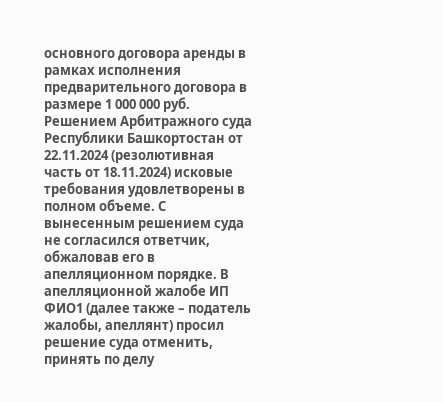основного договора аренды в рамках исполнения предварительного договора в размере 1 000 000 руб. Решением Арбитражного суда Республики Башкортостан от 22.11.2024 (резолютивная часть от 18.11.2024) исковые требования удовлетворены в полном объеме. С вынесенным решением суда не согласился ответчик, обжаловав его в апелляционном порядке. В апелляционной жалобе ИП ФИО1 (далее также – податель жалобы, апеллянт) просил решение суда отменить, принять по делу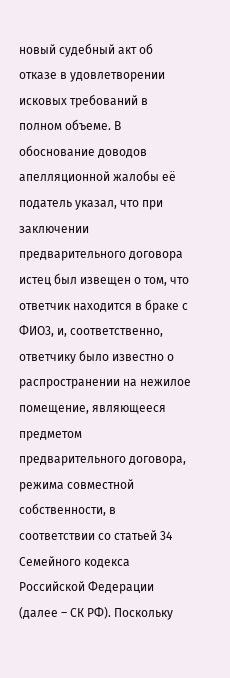новый судебный акт об отказе в удовлетворении исковых требований в полном объеме. В обоснование доводов апелляционной жалобы её податель указал, что при заключении предварительного договора истец был извещен о том, что ответчик находится в браке с ФИО3, и, соответственно, ответчику было известно о распространении на нежилое помещение, являющееся предметом предварительного договора, режима совместной собственности, в соответствии со статьей 34 Семейного кодекса Российской Федерации (далее – СК РФ). Поскольку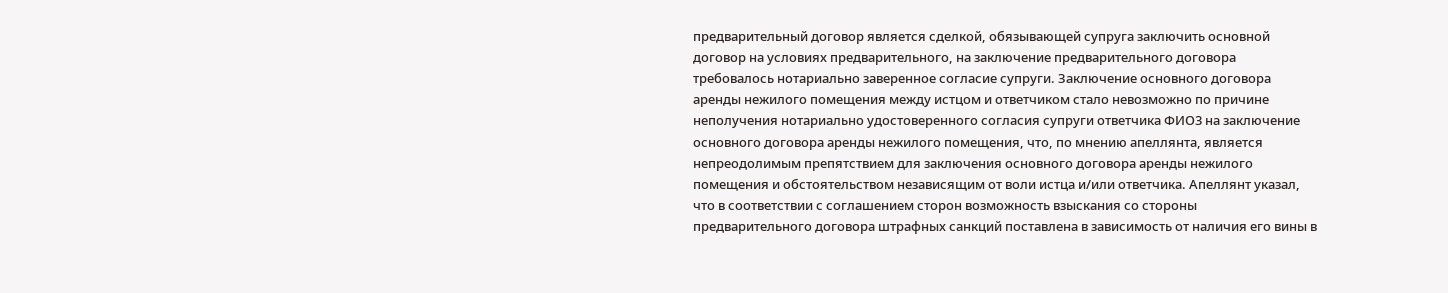предварительный договор является сделкой, обязывающей супруга заключить основной договор на условиях предварительного, на заключение предварительного договора требовалось нотариально заверенное согласие супруги. Заключение основного договора аренды нежилого помещения между истцом и ответчиком стало невозможно по причине неполучения нотариально удостоверенного согласия супруги ответчика ФИО3 на заключение основного договора аренды нежилого помещения, что, по мнению апеллянта, является непреодолимым препятствием для заключения основного договора аренды нежилого помещения и обстоятельством независящим от воли истца и/или ответчика. Апеллянт указал, что в соответствии с соглашением сторон возможность взыскания со стороны предварительного договора штрафных санкций поставлена в зависимость от наличия его вины в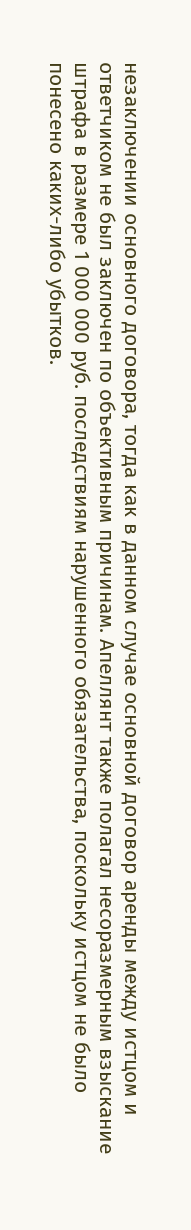незаключении основного договора, тогда как в данном случае основной договор аренды между истцом и ответчиком не был заключен по объективным причинам. Апеллянт также полагал несоразмерным взыскание штрафа в размере 1 000 000 руб. последствиям нарушенного обязательства, поскольку истцом не было понесено каких-либо убытков.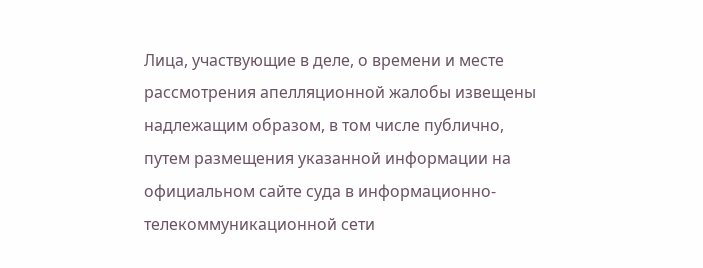Лица, участвующие в деле, о времени и месте рассмотрения апелляционной жалобы извещены надлежащим образом, в том числе публично, путем размещения указанной информации на официальном сайте суда в информационно-телекоммуникационной сети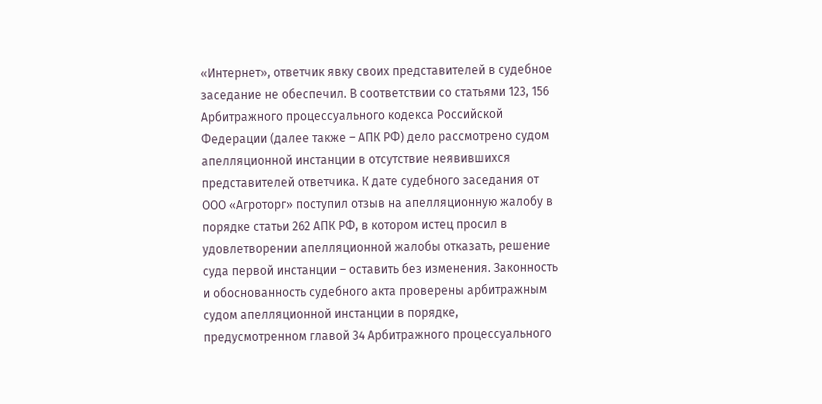«Интернет», ответчик явку своих представителей в судебное заседание не обеспечил. В соответствии со статьями 123, 156 Арбитражного процессуального кодекса Российской Федерации (далее также – АПК РФ) дело рассмотрено судом апелляционной инстанции в отсутствие неявившихся представителей ответчика. К дате судебного заседания от ООО «Агроторг» поступил отзыв на апелляционную жалобу в порядке статьи 262 АПК РФ, в котором истец просил в удовлетворении апелляционной жалобы отказать, решение суда первой инстанции – оставить без изменения. Законность и обоснованность судебного акта проверены арбитражным судом апелляционной инстанции в порядке, предусмотренном главой 34 Арбитражного процессуального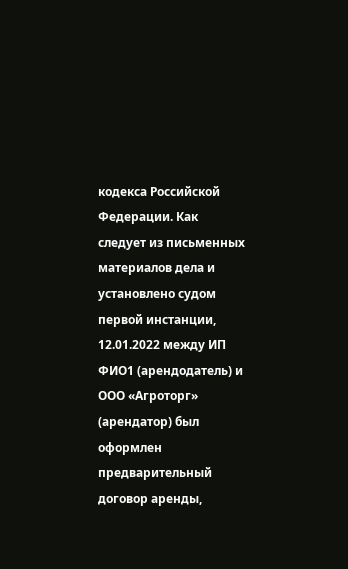кодекса Российской Федерации. Как следует из письменных материалов дела и установлено судом первой инстанции, 12.01.2022 между ИП ФИО1 (арендодатель) и ООО «Агроторг» (арендатор) был оформлен предварительный договор аренды,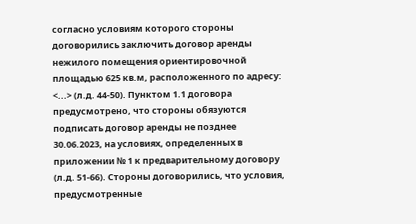согласно условиям которого стороны договорились заключить договор аренды нежилого помещения ориентировочной площадью 625 кв.м, расположенного по адресу: <...> (л.д. 44-50). Пунктом 1.1 договора предусмотрено, что стороны обязуются подписать договор аренды не позднее 30.06.2023, на условиях, определенных в приложении № 1 к предварительному договору (л.д. 51-66). Стороны договорились, что условия, предусмотренные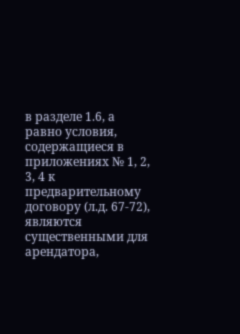в разделе 1.6, а равно условия, содержащиеся в приложениях № 1, 2, 3, 4 к предварительному договору (л.д. 67-72), являются существенными для арендатора,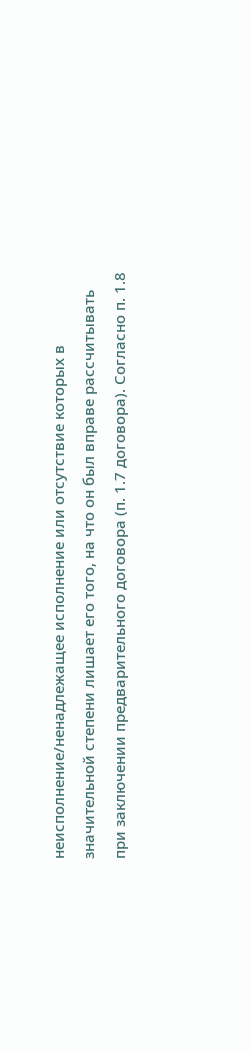неисполнение/ненадлежащее исполнение или отсутствие которых в значительной степени лишает его того, на что он был вправе рассчитывать при заключении предварительного договора (п. 1.7 договора). Согласно п. 1.8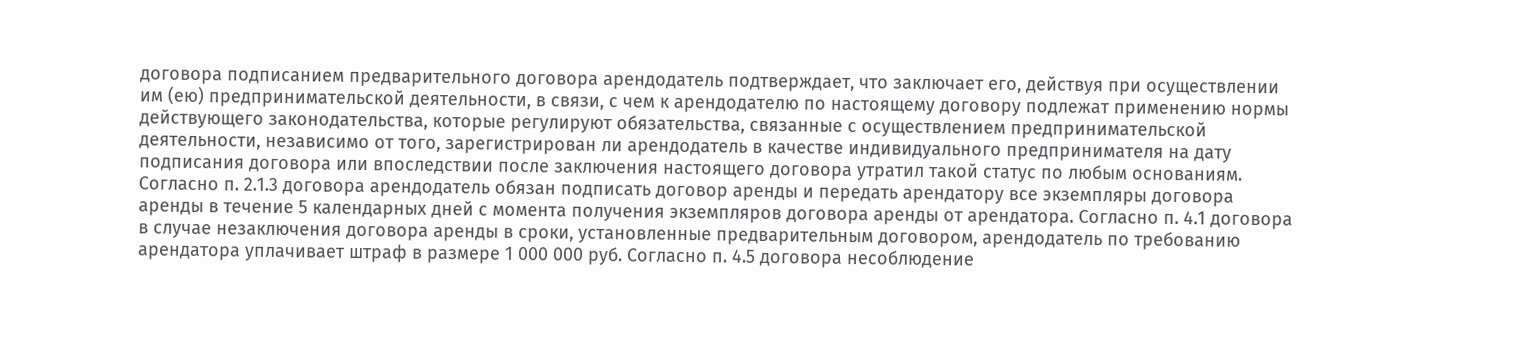договора подписанием предварительного договора арендодатель подтверждает, что заключает его, действуя при осуществлении им (ею) предпринимательской деятельности, в связи, с чем к арендодателю по настоящему договору подлежат применению нормы действующего законодательства, которые регулируют обязательства, связанные с осуществлением предпринимательской деятельности, независимо от того, зарегистрирован ли арендодатель в качестве индивидуального предпринимателя на дату подписания договора или впоследствии после заключения настоящего договора утратил такой статус по любым основаниям. Согласно п. 2.1.3 договора арендодатель обязан подписать договор аренды и передать арендатору все экземпляры договора аренды в течение 5 календарных дней с момента получения экземпляров договора аренды от арендатора. Согласно п. 4.1 договора в случае незаключения договора аренды в сроки, установленные предварительным договором, арендодатель по требованию арендатора уплачивает штраф в размере 1 000 000 руб. Согласно п. 4.5 договора несоблюдение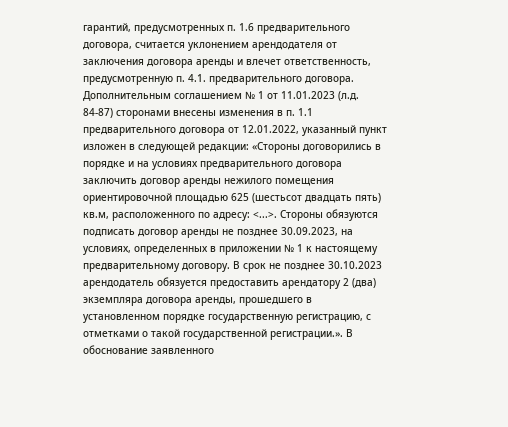гарантий, предусмотренных п. 1.6 предварительного договора, считается уклонением арендодателя от заключения договора аренды и влечет ответственность, предусмотренную п. 4.1. предварительного договора. Дополнительным соглашением № 1 от 11.01.2023 (л.д. 84-87) сторонами внесены изменения в п. 1.1 предварительного договора от 12.01.2022, указанный пункт изложен в следующей редакции: «Стороны договорились в порядке и на условиях предварительного договора заключить договор аренды нежилого помещения ориентировочной площадью 625 (шестьсот двадцать пять) кв.м, расположенного по адресу: <...>. Стороны обязуются подписать договор аренды не позднее 30.09.2023, на условиях, определенных в приложении № 1 к настоящему предварительному договору. В срок не позднее 30.10.2023 арендодатель обязуется предоставить арендатору 2 (два) экземпляра договора аренды, прошедшего в установленном порядке государственную регистрацию, с отметками о такой государственной регистрации.». В обоснование заявленного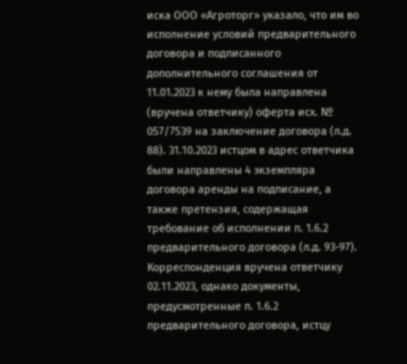иска ООО «Агроторг» указало, что им во исполнение условий предварительного договора и подписанного дополнительного соглашения от 11.01.2023 к нему была направлена (вручена ответчику) оферта исх. № 057/7539 на заключение договора (л.д. 88). 31.10.2023 истцом в адрес ответчика были направлены 4 экземпляра договора аренды на подписание, а также претензия, содержащая требование об исполнении п. 1.6.2 предварительного договора (л.д. 93-97). Корреспонденция вручена ответчику 02.11.2023, однако документы, предусмотренные п. 1.6.2 предварительного договора, истцу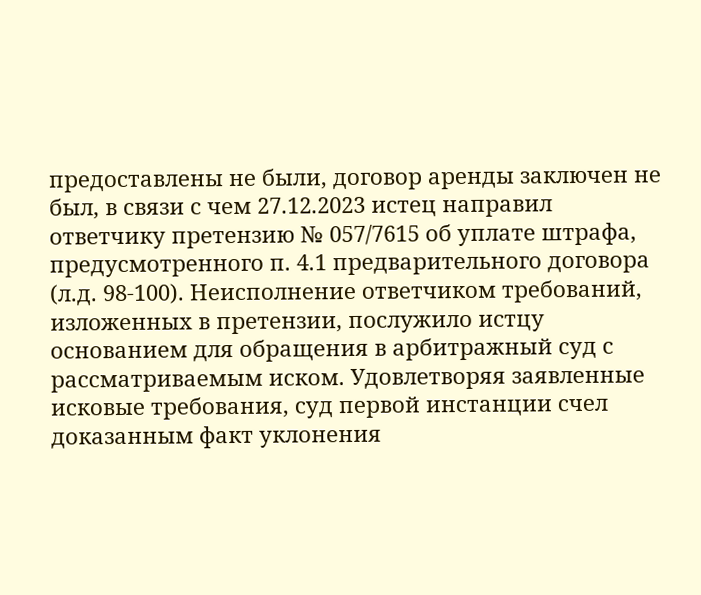предоставлены не были, договор аренды заключен не был, в связи с чем 27.12.2023 истец направил ответчику претензию № 057/7615 об уплате штрафа, предусмотренного п. 4.1 предварительного договора (л.д. 98-100). Неисполнение ответчиком требований, изложенных в претензии, послужило истцу основанием для обращения в арбитражный суд с рассматриваемым иском. Удовлетворяя заявленные исковые требования, суд первой инстанции счел доказанным факт уклонения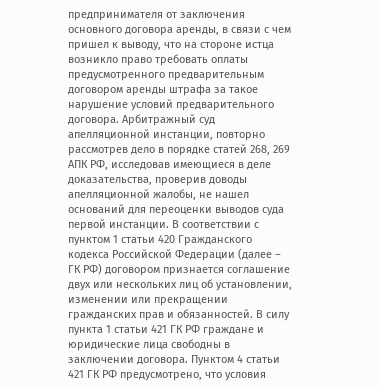предпринимателя от заключения основного договора аренды, в связи с чем пришел к выводу, что на стороне истца возникло право требовать оплаты предусмотренного предварительным договором аренды штрафа за такое нарушение условий предварительного договора. Арбитражный суд апелляционной инстанции, повторно рассмотрев дело в порядке статей 268, 269 АПК РФ, исследовав имеющиеся в деле доказательства, проверив доводы апелляционной жалобы, не нашел оснований для переоценки выводов суда первой инстанции. В соответствии с пунктом 1 статьи 420 Гражданского кодекса Российской Федерации (далее – ГК РФ) договором признается соглашение двух или нескольких лиц об установлении, изменении или прекращении гражданских прав и обязанностей. В силу пункта 1 статьи 421 ГК РФ граждане и юридические лица свободны в заключении договора. Пунктом 4 статьи 421 ГК РФ предусмотрено, что условия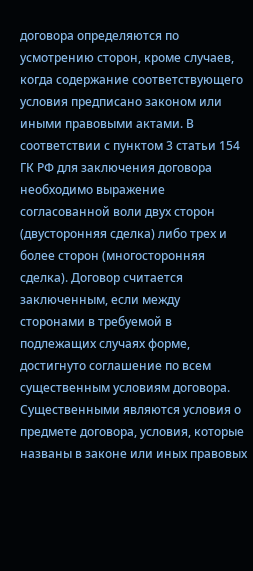договора определяются по усмотрению сторон, кроме случаев, когда содержание соответствующего условия предписано законом или иными правовыми актами. В соответствии с пунктом 3 статьи 154 ГК РФ для заключения договора необходимо выражение согласованной воли двух сторон (двусторонняя сделка) либо трех и более сторон (многосторонняя сделка). Договор считается заключенным, если между сторонами в требуемой в подлежащих случаях форме, достигнуто соглашение по всем существенным условиям договора. Существенными являются условия о предмете договора, условия, которые названы в законе или иных правовых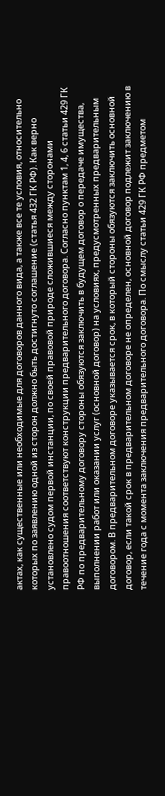актах, как существенные или необходимые для договоров данного вида, а также все те условия, относительно которых по заявлению одной из сторон должно быть достигнуто соглашение (статья 432 ГК РФ). Как верно установлено судом первой инстанции, по своей правовой природе сложившиеся между сторонами правоотношения соответствуют конструкции предварительного договора. Согласно пунктам 1, 4, 6 статьи 429 ГК РФ по предварительному договору стороны обязуются заключить в будущем договор о передаче имущества, выполнении работ или оказании услуг (основной договор) на условиях, предусмотренных предварительным договором. В предварительном договоре указывается срок, в который стороны обязуются заключить основной договор, если такой срок в предварительном договоре не определен, основной договор подлежит заключению в течение года с момента заключения предварительного договора. По смыслу статьи 429 ГК РФ предметом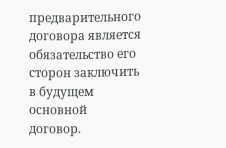предварительного договора является обязательство его сторон заключить в будущем основной договор.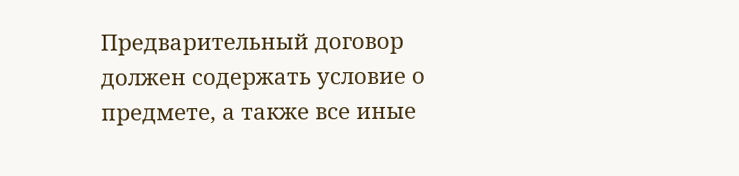Предварительный договор должен содержать условие о предмете, а также все иные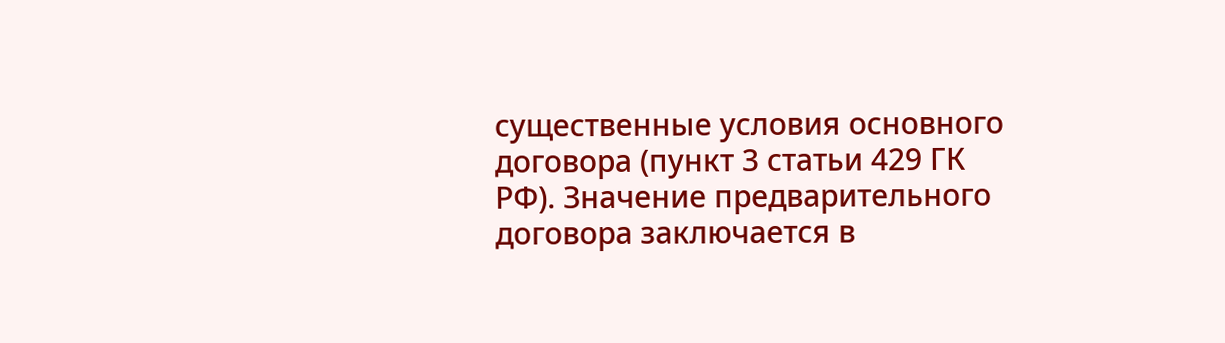существенные условия основного договора (пункт 3 статьи 429 ГК РФ). Значение предварительного договора заключается в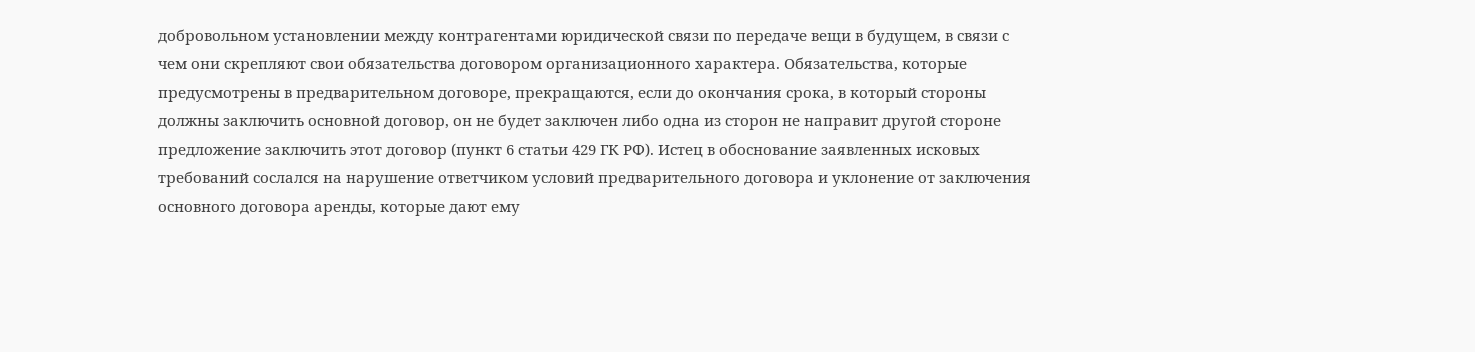добровольном установлении между контрагентами юридической связи по передаче вещи в будущем, в связи с чем они скрепляют свои обязательства договором организационного характера. Обязательства, которые предусмотрены в предварительном договоре, прекращаются, если до окончания срока, в который стороны должны заключить основной договор, он не будет заключен либо одна из сторон не направит другой стороне предложение заключить этот договор (пункт 6 статьи 429 ГК РФ). Истец в обоснование заявленных исковых требований сослался на нарушение ответчиком условий предварительного договора и уклонение от заключения основного договора аренды, которые дают ему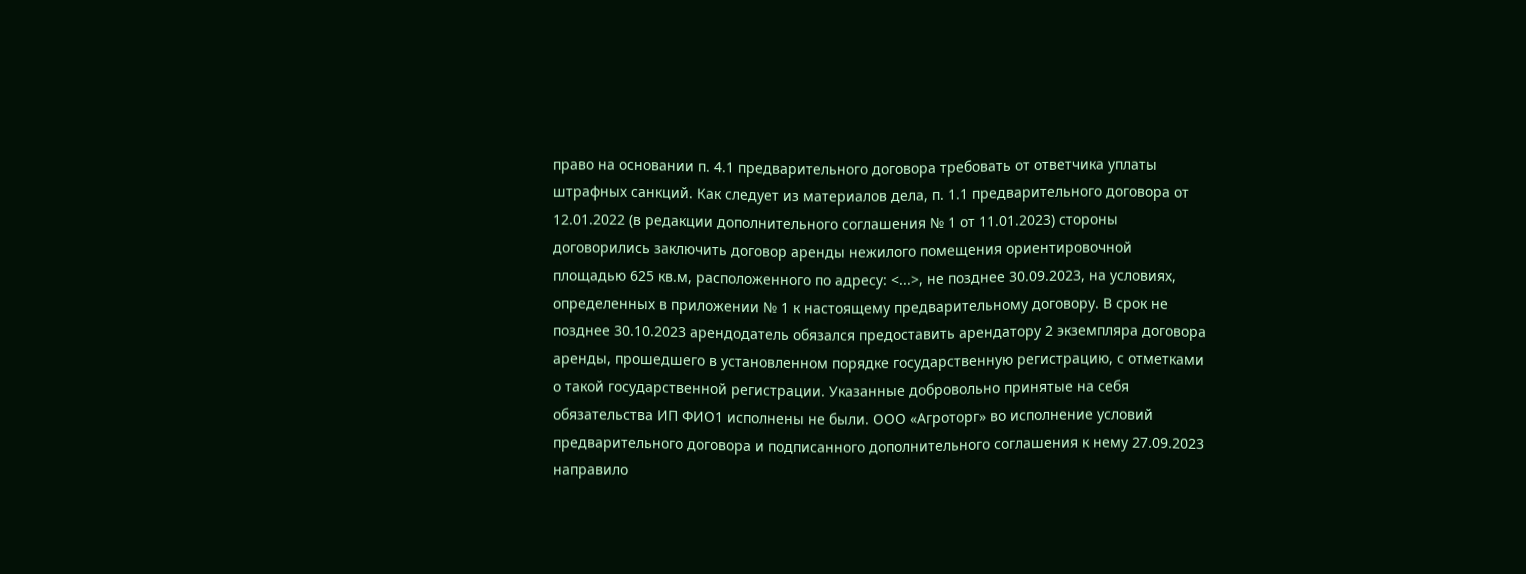право на основании п. 4.1 предварительного договора требовать от ответчика уплаты штрафных санкций. Как следует из материалов дела, п. 1.1 предварительного договора от 12.01.2022 (в редакции дополнительного соглашения № 1 от 11.01.2023) стороны договорились заключить договор аренды нежилого помещения ориентировочной площадью 625 кв.м, расположенного по адресу: <...>, не позднее 30.09.2023, на условиях, определенных в приложении № 1 к настоящему предварительному договору. В срок не позднее 30.10.2023 арендодатель обязался предоставить арендатору 2 экземпляра договора аренды, прошедшего в установленном порядке государственную регистрацию, с отметками о такой государственной регистрации. Указанные добровольно принятые на себя обязательства ИП ФИО1 исполнены не были. ООО «Агроторг» во исполнение условий предварительного договора и подписанного дополнительного соглашения к нему 27.09.2023 направило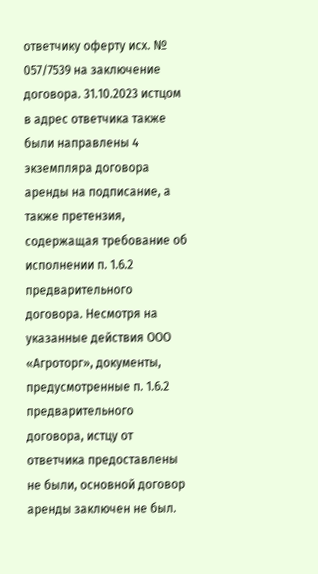ответчику оферту исх. № 057/7539 на заключение договора. 31.10.2023 истцом в адрес ответчика также были направлены 4 экземпляра договора аренды на подписание, а также претензия, содержащая требование об исполнении п. 1.6.2 предварительного договора. Несмотря на указанные действия ООО «Агроторг», документы, предусмотренные п. 1.6.2 предварительного договора, истцу от ответчика предоставлены не были, основной договор аренды заключен не был.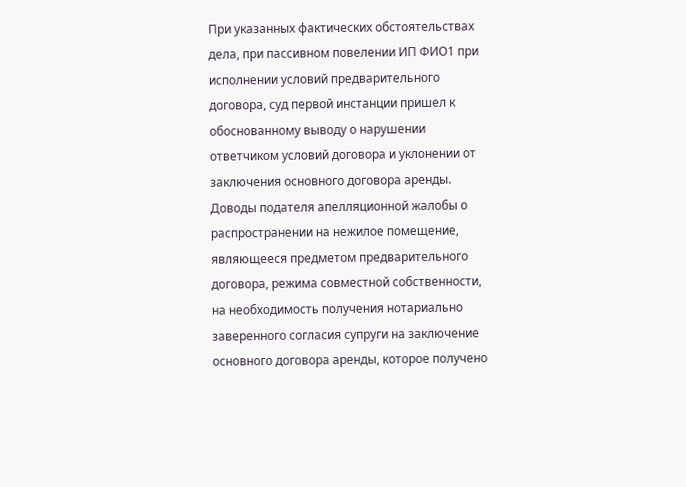При указанных фактических обстоятельствах дела, при пассивном повелении ИП ФИО1 при исполнении условий предварительного договора, суд первой инстанции пришел к обоснованному выводу о нарушении ответчиком условий договора и уклонении от заключения основного договора аренды. Доводы подателя апелляционной жалобы о распространении на нежилое помещение, являющееся предметом предварительного договора, режима совместной собственности, на необходимость получения нотариально заверенного согласия супруги на заключение основного договора аренды, которое получено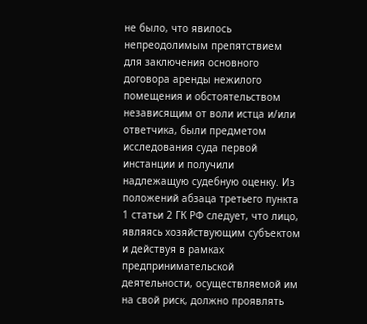не было, что явилось непреодолимым препятствием для заключения основного договора аренды нежилого помещения и обстоятельством независящим от воли истца и/или ответчика, были предметом исследования суда первой инстанции и получили надлежащую судебную оценку. Из положений абзаца третьего пункта 1 статьи 2 ГК РФ следует, что лицо, являясь хозяйствующим субъектом и действуя в рамках предпринимательской деятельности, осуществляемой им на свой риск, должно проявлять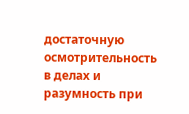достаточную осмотрительность в делах и разумность при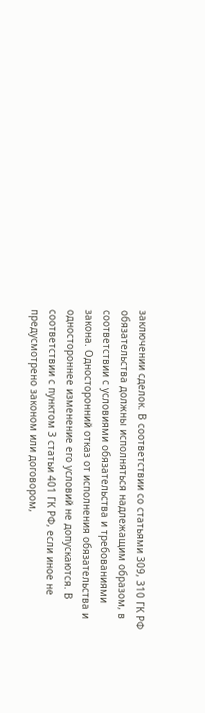заключении сделок. В соответствии со статьями 309, 310 ГК РФ обязательства должны исполняться надлежащим образом, в соответствии с условиями обязательства и требованиями закона. Односторонний отказ от исполнения обязательства и одностороннее изменение его условий не допускаются. В соответствии с пунктом 3 статьи 401 ГК РФ, если иное не предусмотрено законом или договором,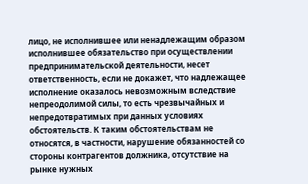лицо, не исполнившее или ненадлежащим образом исполнившее обязательство при осуществлении предпринимательской деятельности, несет ответственность, если не докажет, что надлежащее исполнение оказалось невозможным вследствие непреодолимой силы, то есть чрезвычайных и непредотвратимых при данных условиях обстоятельств. К таким обстоятельствам не относятся, в частности, нарушение обязанностей со стороны контрагентов должника, отсутствие на рынке нужных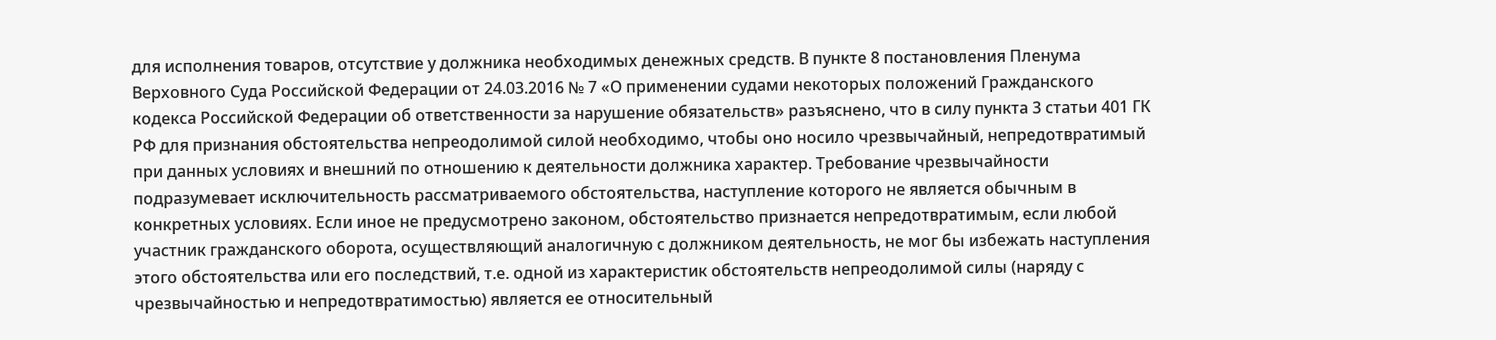для исполнения товаров, отсутствие у должника необходимых денежных средств. В пункте 8 постановления Пленума Верховного Суда Российской Федерации от 24.03.2016 № 7 «О применении судами некоторых положений Гражданского кодекса Российской Федерации об ответственности за нарушение обязательств» разъяснено, что в силу пункта 3 статьи 401 ГК РФ для признания обстоятельства непреодолимой силой необходимо, чтобы оно носило чрезвычайный, непредотвратимый при данных условиях и внешний по отношению к деятельности должника характер. Требование чрезвычайности подразумевает исключительность рассматриваемого обстоятельства, наступление которого не является обычным в конкретных условиях. Если иное не предусмотрено законом, обстоятельство признается непредотвратимым, если любой участник гражданского оборота, осуществляющий аналогичную с должником деятельность, не мог бы избежать наступления этого обстоятельства или его последствий, т.е. одной из характеристик обстоятельств непреодолимой силы (наряду с чрезвычайностью и непредотвратимостью) является ее относительный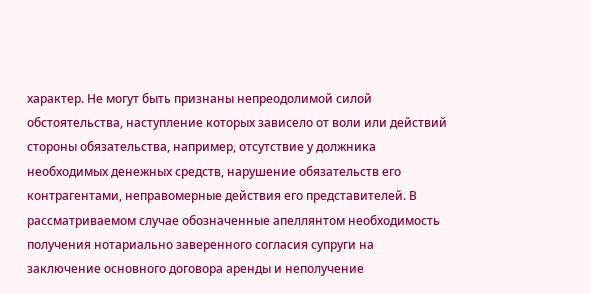характер. Не могут быть признаны непреодолимой силой обстоятельства, наступление которых зависело от воли или действий стороны обязательства, например, отсутствие у должника необходимых денежных средств, нарушение обязательств его контрагентами, неправомерные действия его представителей. В рассматриваемом случае обозначенные апеллянтом необходимость получения нотариально заверенного согласия супруги на заключение основного договора аренды и неполучение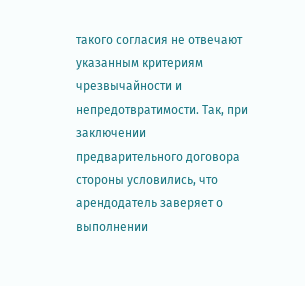такого согласия не отвечают указанным критериям чрезвычайности и непредотвратимости. Так, при заключении предварительного договора стороны условились, что арендодатель заверяет о выполнении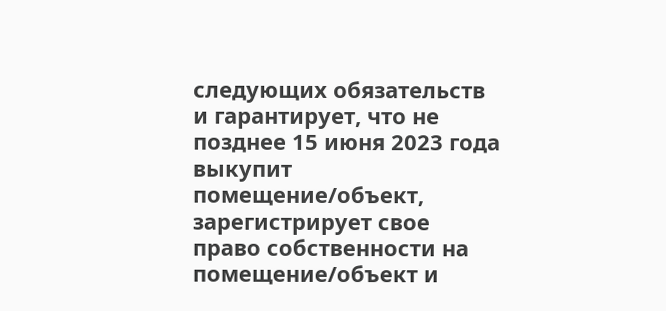следующих обязательств и гарантирует, что не позднее 15 июня 2023 года выкупит помещение/объект, зарегистрирует свое право собственности на помещение/объект и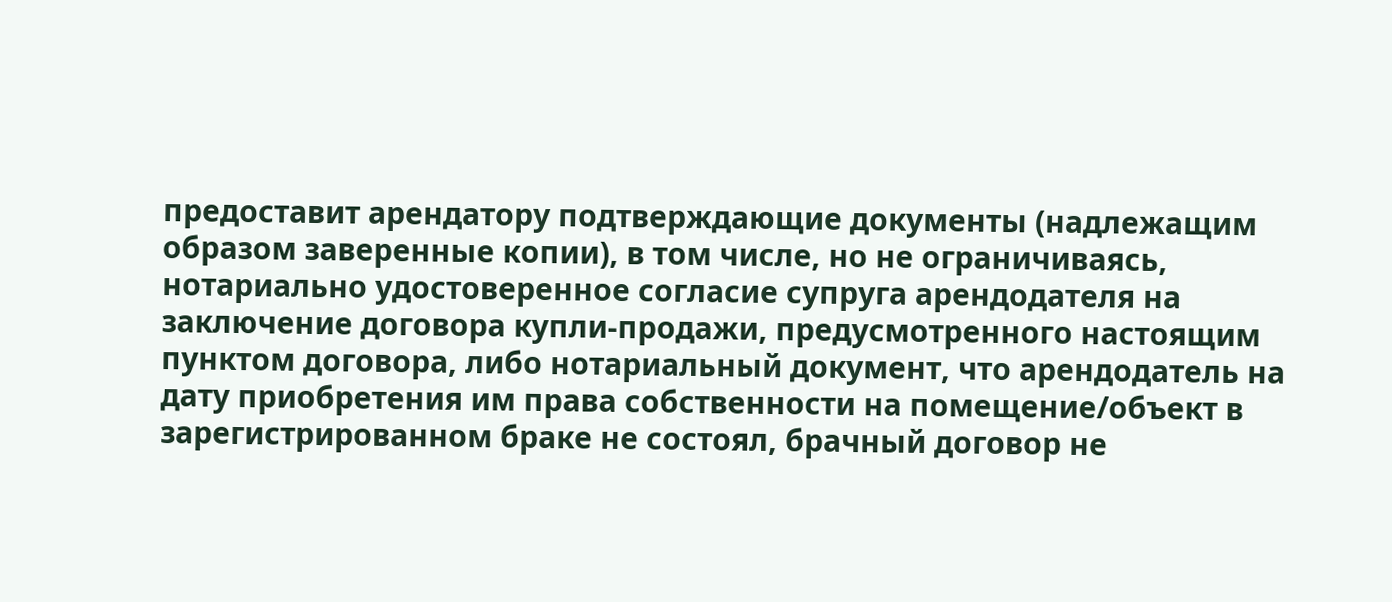предоставит арендатору подтверждающие документы (надлежащим образом заверенные копии), в том числе, но не ограничиваясь, нотариально удостоверенное согласие супруга арендодателя на заключение договора купли-продажи, предусмотренного настоящим пунктом договора, либо нотариальный документ, что арендодатель на дату приобретения им права собственности на помещение/объект в зарегистрированном браке не состоял, брачный договор не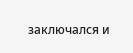заключался и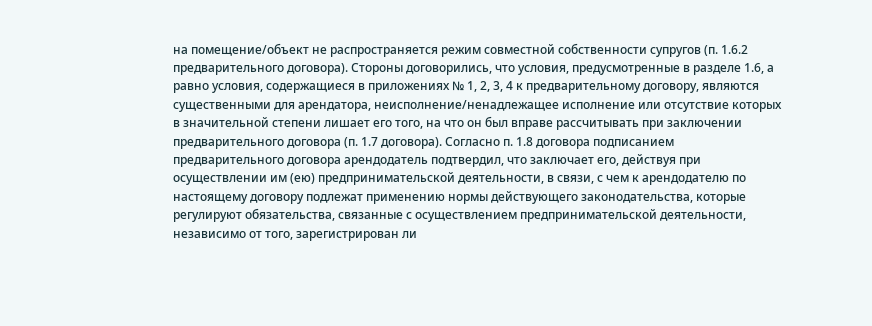на помещение/объект не распространяется режим совместной собственности супругов (п. 1.6.2 предварительного договора). Стороны договорились, что условия, предусмотренные в разделе 1.6, а равно условия, содержащиеся в приложениях № 1, 2, 3, 4 к предварительному договору, являются существенными для арендатора, неисполнение/ненадлежащее исполнение или отсутствие которых в значительной степени лишает его того, на что он был вправе рассчитывать при заключении предварительного договора (п. 1.7 договора). Согласно п. 1.8 договора подписанием предварительного договора арендодатель подтвердил, что заключает его, действуя при осуществлении им (ею) предпринимательской деятельности, в связи, с чем к арендодателю по настоящему договору подлежат применению нормы действующего законодательства, которые регулируют обязательства, связанные с осуществлением предпринимательской деятельности, независимо от того, зарегистрирован ли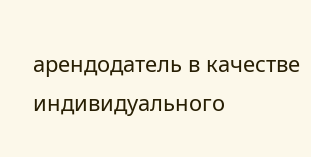арендодатель в качестве индивидуального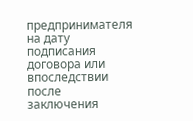предпринимателя на дату подписания договора или впоследствии после заключения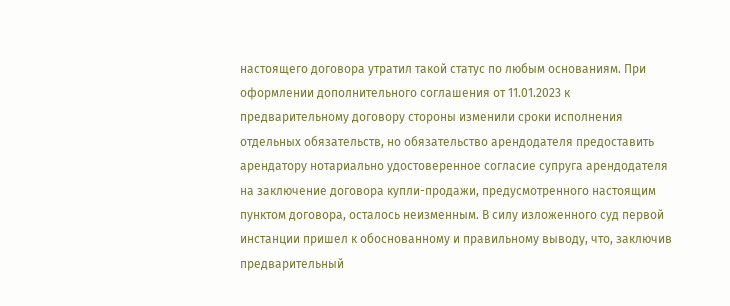настоящего договора утратил такой статус по любым основаниям. При оформлении дополнительного соглашения от 11.01.2023 к предварительному договору стороны изменили сроки исполнения отдельных обязательств, но обязательство арендодателя предоставить арендатору нотариально удостоверенное согласие супруга арендодателя на заключение договора купли-продажи, предусмотренного настоящим пунктом договора, осталось неизменным. В силу изложенного суд первой инстанции пришел к обоснованному и правильному выводу, что, заключив предварительный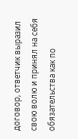договор, ответчик выразил свою волю и принял на себя обязательства как по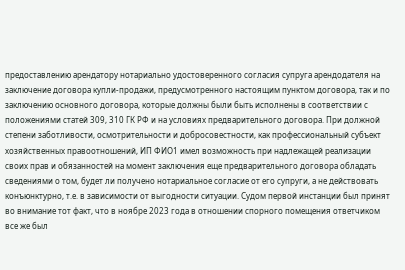предоставлению арендатору нотариально удостоверенного согласия супруга арендодателя на заключение договора купли-продажи, предусмотренного настоящим пунктом договора, так и по заключению основного договора, которые должны были быть исполнены в соответствии с положениями статей 309, 310 ГК РФ и на условиях предварительного договора. При должной степени заботливости, осмотрительности и добросовестности, как профессиональный субъект хозяйственных правоотношений, ИП ФИО1 имел возможность при надлежащей реализации своих прав и обязанностей на момент заключения еще предварительного договора обладать сведениями о том, будет ли получено нотариальное согласие от его супруги, а не действовать конъюнктурно, т.е. в зависимости от выгодности ситуации. Судом первой инстанции был принят во внимание тот факт, что в ноябре 2023 года в отношении спорного помещения ответчиком все же был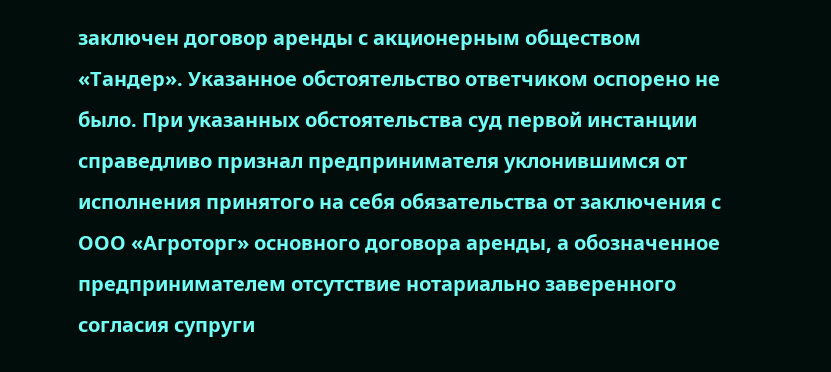заключен договор аренды с акционерным обществом «Тандер». Указанное обстоятельство ответчиком оспорено не было. При указанных обстоятельства суд первой инстанции справедливо признал предпринимателя уклонившимся от исполнения принятого на себя обязательства от заключения с ООО «Агроторг» основного договора аренды, а обозначенное предпринимателем отсутствие нотариально заверенного согласия супруги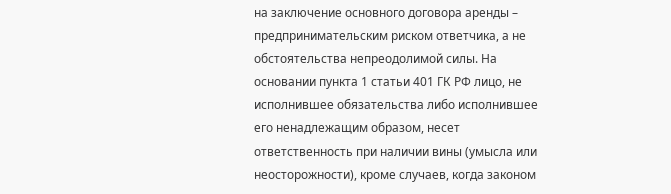на заключение основного договора аренды – предпринимательским риском ответчика, а не обстоятельства непреодолимой силы. На основании пункта 1 статьи 401 ГК РФ лицо, не исполнившее обязательства либо исполнившее его ненадлежащим образом, несет ответственность при наличии вины (умысла или неосторожности), кроме случаев, когда законом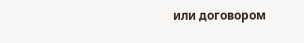или договором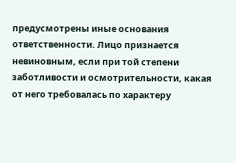предусмотрены иные основания ответственности. Лицо признается невиновным, если при той степени заботливости и осмотрительности, какая от него требовалась по характеру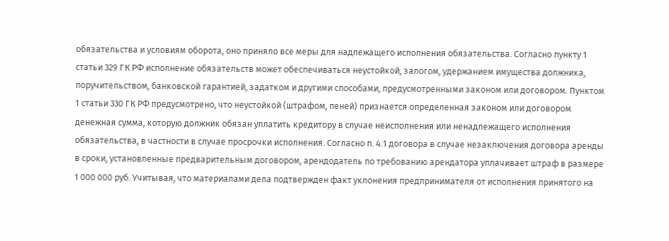обязательства и условиям оборота, оно приняло все меры для надлежащего исполнения обязательства. Согласно пункту 1 статьи 329 ГК РФ исполнение обязательств может обеспечиваться неустойкой, залогом, удержанием имущества должника, поручительством, банковской гарантией, задатком и другими способами, предусмотренными законом или договором. Пунктом 1 статьи 330 ГК РФ предусмотрено, что неустойкой (штрафом, пеней) признается определенная законом или договором денежная сумма, которую должник обязан уплатить кредитору в случае неисполнения или ненадлежащего исполнения обязательства, в частности в случае просрочки исполнения. Согласно п. 4.1 договора в случае незаключения договора аренды в сроки, установленные предварительным договором, арендодатель по требованию арендатора уплачивает штраф в размере 1 000 000 руб. Учитывая, что материалами дела подтвержден факт уклонения предпринимателя от исполнения принятого на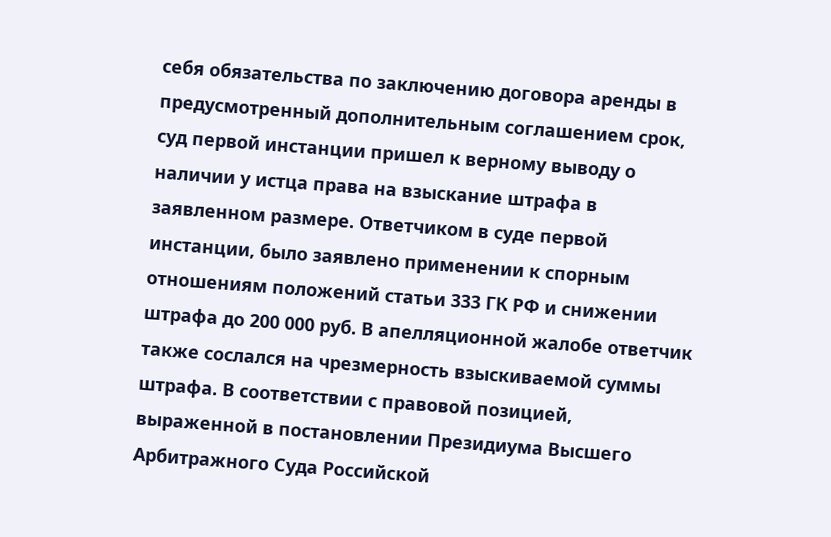себя обязательства по заключению договора аренды в предусмотренный дополнительным соглашением срок, суд первой инстанции пришел к верному выводу о наличии у истца права на взыскание штрафа в заявленном размере. Ответчиком в суде первой инстанции, было заявлено применении к спорным отношениям положений статьи 333 ГК РФ и снижении штрафа до 200 000 руб. В апелляционной жалобе ответчик также сослался на чрезмерность взыскиваемой суммы штрафа. В соответствии с правовой позицией, выраженной в постановлении Президиума Высшего Арбитражного Суда Российской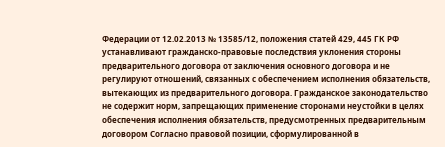Федерации от 12.02.2013 № 13585/12, положения статей 429, 445 ГК РФ устанавливают гражданско-правовые последствия уклонения стороны предварительного договора от заключения основного договора и не регулируют отношений, связанных с обеспечением исполнения обязательств, вытекающих из предварительного договора. Гражданское законодательство не содержит норм, запрещающих применение сторонами неустойки в целях обеспечения исполнения обязательств, предусмотренных предварительным договором Согласно правовой позиции, сформулированной в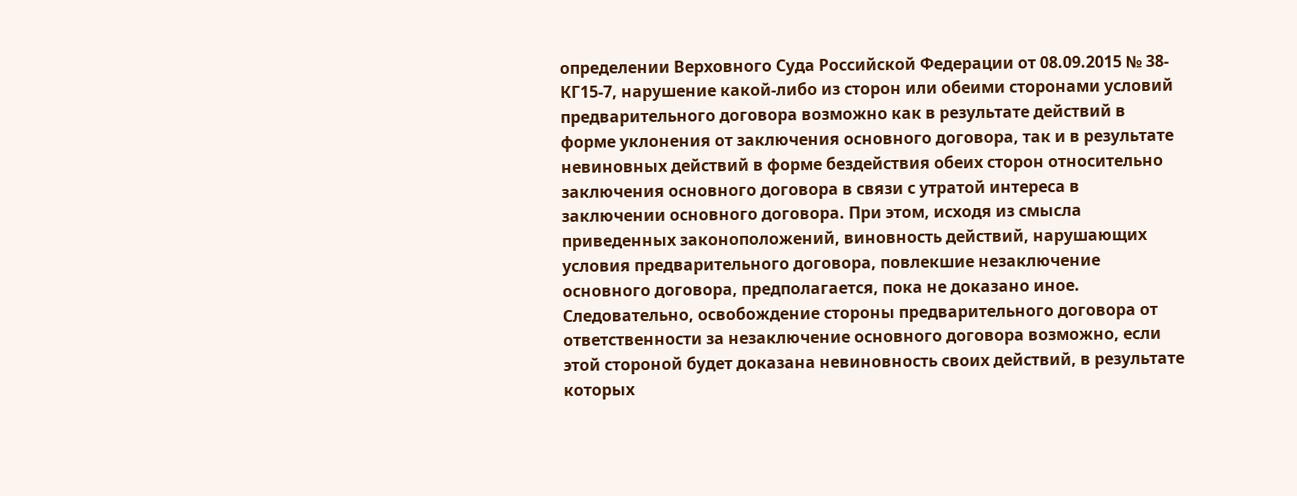определении Верховного Суда Российской Федерации от 08.09.2015 № 38-КГ15-7, нарушение какой-либо из сторон или обеими сторонами условий предварительного договора возможно как в результате действий в форме уклонения от заключения основного договора, так и в результате невиновных действий в форме бездействия обеих сторон относительно заключения основного договора в связи с утратой интереса в заключении основного договора. При этом, исходя из смысла приведенных законоположений, виновность действий, нарушающих условия предварительного договора, повлекшие незаключение основного договора, предполагается, пока не доказано иное. Следовательно, освобождение стороны предварительного договора от ответственности за незаключение основного договора возможно, если этой стороной будет доказана невиновность своих действий, в результате которых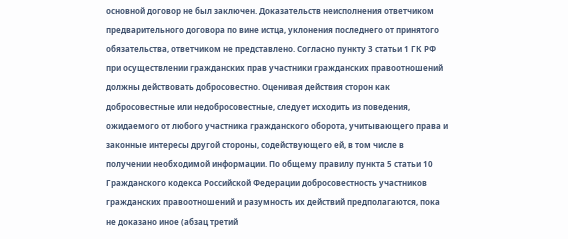основной договор не был заключен. Доказательств неисполнения ответчиком предварительного договора по вине истца, уклонения последнего от принятого обязательства, ответчиком не представлено. Согласно пункту 3 статьи 1 ГК РФ при осуществлении гражданских прав участники гражданских правоотношений должны действовать добросовестно. Оценивая действия сторон как добросовестные или недобросовестные, следует исходить из поведения, ожидаемого от любого участника гражданского оборота, учитывающего права и законные интересы другой стороны, содействующего ей, в том числе в получении необходимой информации. По общему правилу пункта 5 статьи 10 Гражданского кодекса Российской Федерации добросовестность участников гражданских правоотношений и разумность их действий предполагаются, пока не доказано иное (абзац третий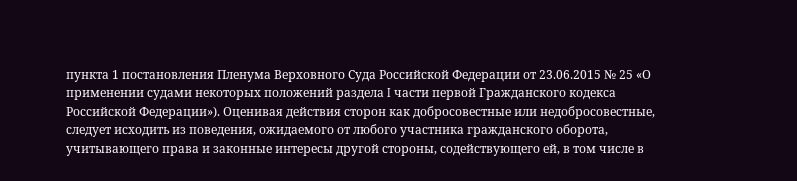пункта 1 постановления Пленума Верховного Суда Российской Федерации от 23.06.2015 № 25 «О применении судами некоторых положений раздела I части первой Гражданского кодекса Российской Федерации»). Оценивая действия сторон как добросовестные или недобросовестные, следует исходить из поведения, ожидаемого от любого участника гражданского оборота, учитывающего права и законные интересы другой стороны, содействующего ей, в том числе в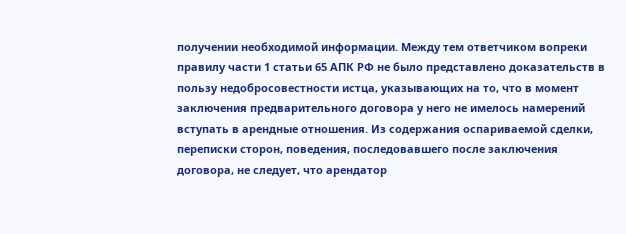получении необходимой информации. Между тем ответчиком вопреки правилу части 1 статьи 65 АПК РФ не было представлено доказательств в пользу недобросовестности истца, указывающих на то, что в момент заключения предварительного договора у него не имелось намерений вступать в арендные отношения. Из содержания оспариваемой сделки, переписки сторон, поведения, последовавшего после заключения договора, не следует, что арендатор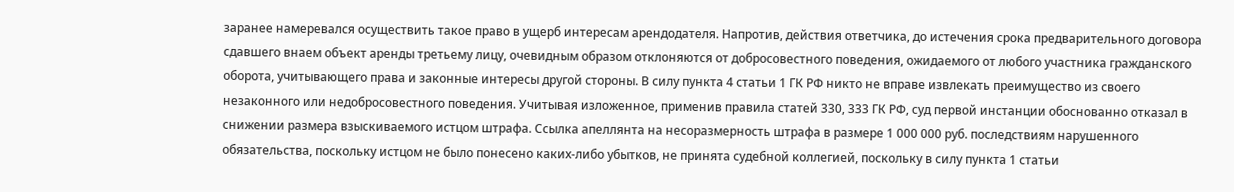заранее намеревался осуществить такое право в ущерб интересам арендодателя. Напротив, действия ответчика, до истечения срока предварительного договора сдавшего внаем объект аренды третьему лицу, очевидным образом отклоняются от добросовестного поведения, ожидаемого от любого участника гражданского оборота, учитывающего права и законные интересы другой стороны. В силу пункта 4 статьи 1 ГК РФ никто не вправе извлекать преимущество из своего незаконного или недобросовестного поведения. Учитывая изложенное, применив правила статей 330, 333 ГК РФ, суд первой инстанции обоснованно отказал в снижении размера взыскиваемого истцом штрафа. Ссылка апеллянта на несоразмерность штрафа в размере 1 000 000 руб. последствиям нарушенного обязательства, поскольку истцом не было понесено каких-либо убытков, не принята судебной коллегией, поскольку в силу пункта 1 статьи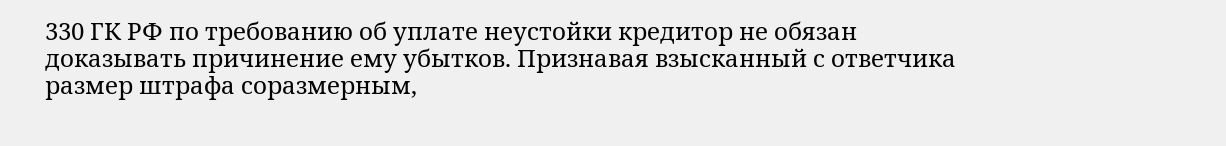330 ГК РФ по требованию об уплате неустойки кредитор не обязан доказывать причинение ему убытков. Признавая взысканный с ответчика размер штрафа соразмерным,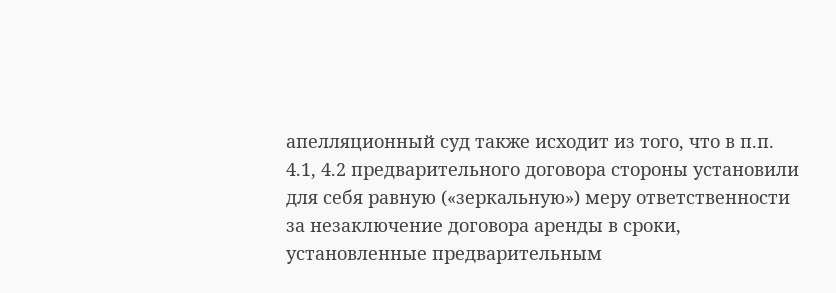апелляционный суд также исходит из того, что в п.п. 4.1, 4.2 предварительного договора стороны установили для себя равную («зеркальную») меру ответственности за незаключение договора аренды в сроки, установленные предварительным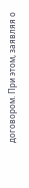договором. При этом, заявляя о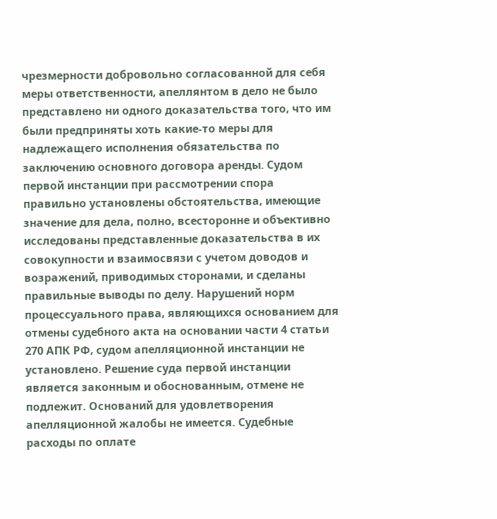чрезмерности добровольно согласованной для себя меры ответственности, апеллянтом в дело не было представлено ни одного доказательства того, что им были предприняты хоть какие-то меры для надлежащего исполнения обязательства по заключению основного договора аренды. Судом первой инстанции при рассмотрении спора правильно установлены обстоятельства, имеющие значение для дела, полно, всесторонне и объективно исследованы представленные доказательства в их совокупности и взаимосвязи с учетом доводов и возражений, приводимых сторонами, и сделаны правильные выводы по делу. Нарушений норм процессуального права, являющихся основанием для отмены судебного акта на основании части 4 статьи 270 АПК РФ, судом апелляционной инстанции не установлено. Решение суда первой инстанции является законным и обоснованным, отмене не подлежит. Оснований для удовлетворения апелляционной жалобы не имеется. Судебные расходы по оплате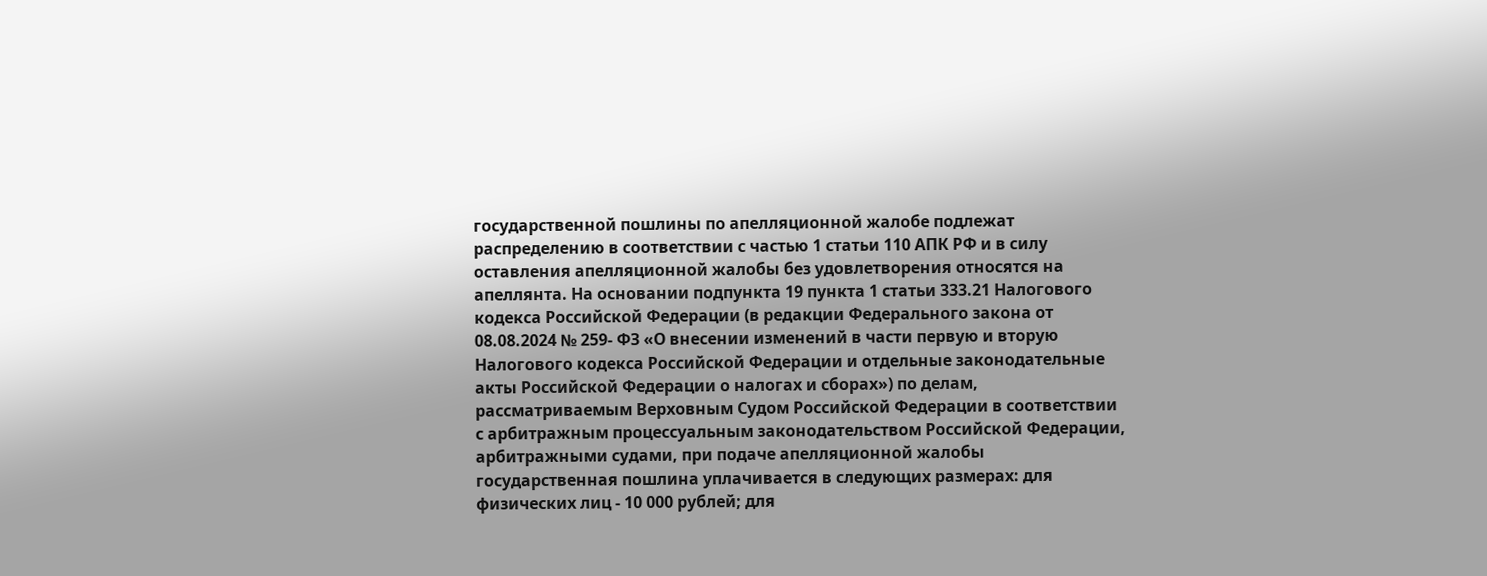государственной пошлины по апелляционной жалобе подлежат распределению в соответствии с частью 1 статьи 110 АПК РФ и в силу оставления апелляционной жалобы без удовлетворения относятся на апеллянта. На основании подпункта 19 пункта 1 статьи 333.21 Налогового кодекса Российской Федерации (в редакции Федерального закона от 08.08.2024 № 259- ФЗ «О внесении изменений в части первую и вторую Налогового кодекса Российской Федерации и отдельные законодательные акты Российской Федерации о налогах и сборах») по делам, рассматриваемым Верховным Судом Российской Федерации в соответствии с арбитражным процессуальным законодательством Российской Федерации, арбитражными судами, при подаче апелляционной жалобы государственная пошлина уплачивается в следующих размерах: для физических лиц - 10 000 рублей; для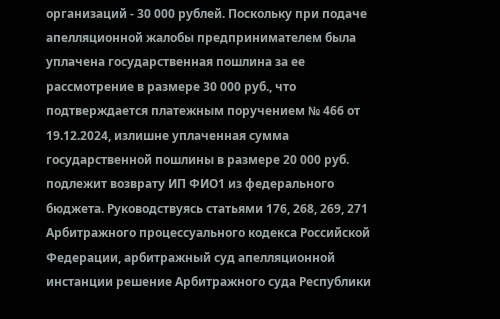организаций - 30 000 рублей. Поскольку при подаче апелляционной жалобы предпринимателем была уплачена государственная пошлина за ее рассмотрение в размере 30 000 руб., что подтверждается платежным поручением № 466 от 19.12.2024, излишне уплаченная сумма государственной пошлины в размере 20 000 руб. подлежит возврату ИП ФИО1 из федерального бюджета. Руководствуясь статьями 176, 268, 269, 271 Арбитражного процессуального кодекса Российской Федерации, арбитражный суд апелляционной инстанции решение Арбитражного суда Республики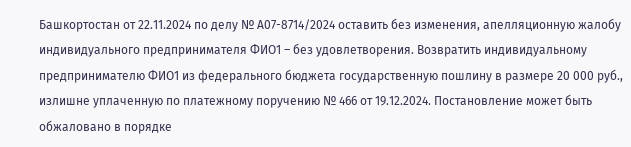Башкортостан от 22.11.2024 по делу № А07-8714/2024 оставить без изменения, апелляционную жалобу индивидуального предпринимателя ФИО1 – без удовлетворения. Возвратить индивидуальному предпринимателю ФИО1 из федерального бюджета государственную пошлину в размере 20 000 руб., излишне уплаченную по платежному поручению № 466 от 19.12.2024. Постановление может быть обжаловано в порядке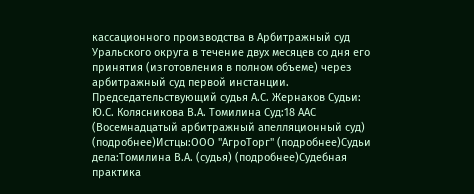кассационного производства в Арбитражный суд Уральского округа в течение двух месяцев со дня его принятия (изготовления в полном объеме) через арбитражный суд первой инстанции. Председательствующий судья А.С. Жернаков Судьи: Ю.С. Колясникова В.А. Томилина Суд:18 ААС (Восемнадцатый арбитражный апелляционный суд) (подробнее)Истцы:ООО "АгроТорг" (подробнее)Судьи дела:Томилина В.А. (судья) (подробнее)Судебная практика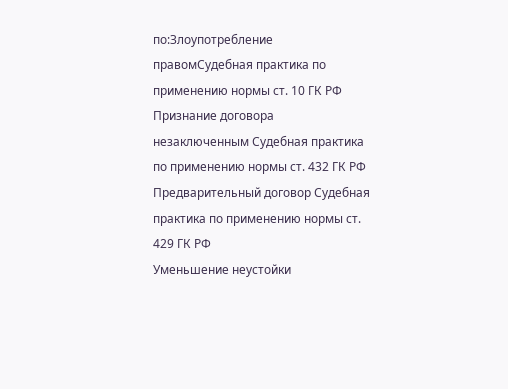по:Злоупотребление правомСудебная практика по применению нормы ст. 10 ГК РФ Признание договора незаключенным Судебная практика по применению нормы ст. 432 ГК РФ Предварительный договор Судебная практика по применению нормы ст. 429 ГК РФ
Уменьшение неустойки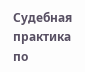Судебная практика по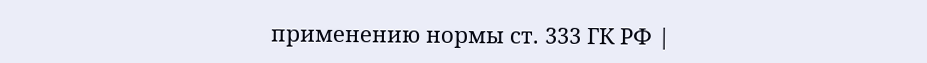применению нормы ст. 333 ГК РФ |